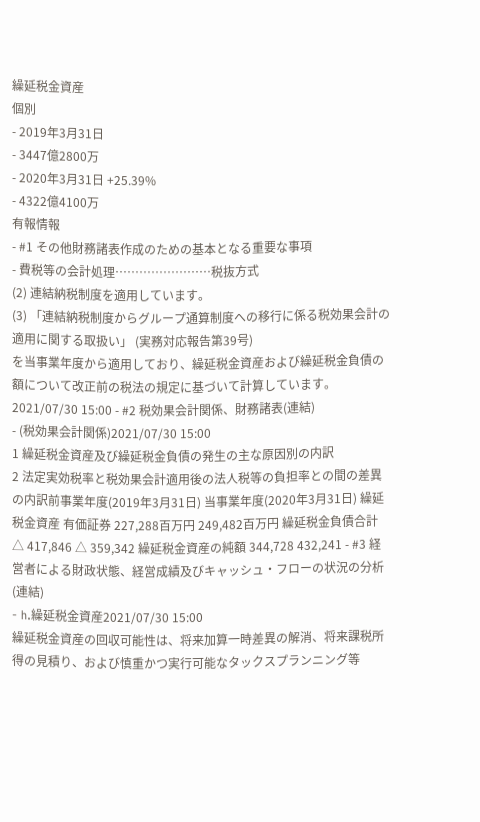繰延税金資産
個別
- 2019年3月31日
- 3447億2800万
- 2020年3月31日 +25.39%
- 4322億4100万
有報情報
- #1 その他財務諸表作成のための基本となる重要な事項
- 費税等の会計処理……………………税抜方式
(2) 連結納税制度を適用しています。
(3) 「連結納税制度からグループ通算制度への移行に係る税効果会計の適用に関する取扱い」 (実務対応報告第39号)
を当事業年度から適用しており、繰延税金資産および繰延税金負債の額について改正前の税法の規定に基づいて計算しています。2021/07/30 15:00 - #2 税効果会計関係、財務諸表(連結)
- (税効果会計関係)2021/07/30 15:00
1 繰延税金資産及び繰延税金負債の発生の主な原因別の内訳
2 法定実効税率と税効果会計適用後の法人税等の負担率との間の差異の内訳前事業年度(2019年3月31日) 当事業年度(2020年3月31日) 繰延税金資産 有価証券 227,288百万円 249,482百万円 繰延税金負債合計 △ 417,846 △ 359,342 繰延税金資産の純額 344,728 432,241 - #3 経営者による財政状態、経営成績及びキャッシュ・フローの状況の分析(連結)
- h.繰延税金資産2021/07/30 15:00
繰延税金資産の回収可能性は、将来加算一時差異の解消、将来課税所得の見積り、および慎重かつ実行可能なタックスプランニング等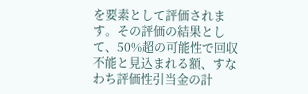を要素として評価されます。その評価の結果として、50%超の可能性で回収不能と見込まれる額、すなわち評価性引当金の計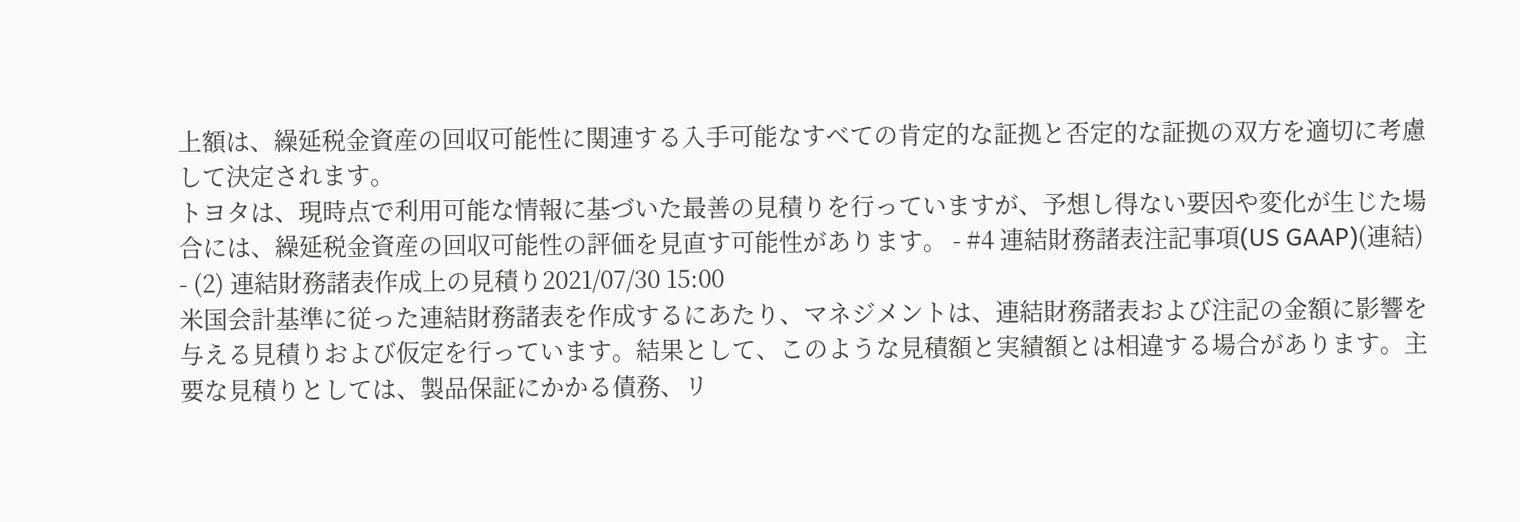上額は、繰延税金資産の回収可能性に関連する入手可能なすべての肯定的な証拠と否定的な証拠の双方を適切に考慮して決定されます。
トヨタは、現時点で利用可能な情報に基づいた最善の見積りを行っていますが、予想し得ない要因や変化が生じた場合には、繰延税金資産の回収可能性の評価を見直す可能性があります。 - #4 連結財務諸表注記事項(US GAAP)(連結)
- (2) 連結財務諸表作成上の見積り2021/07/30 15:00
米国会計基準に従った連結財務諸表を作成するにあたり、マネジメントは、連結財務諸表および注記の金額に影響を与える見積りおよび仮定を行っています。結果として、このような見積額と実績額とは相違する場合があります。主要な見積りとしては、製品保証にかかる債務、リ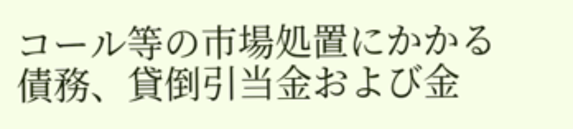コール等の市場処置にかかる債務、貸倒引当金および金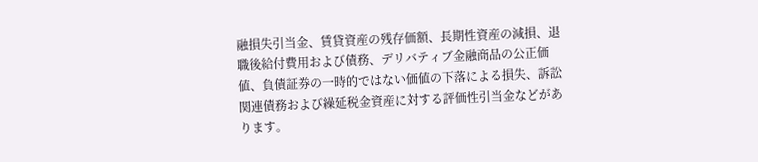融損失引当金、賃貸資産の残存価額、長期性資産の減損、退職後給付費用および債務、デリバティブ金融商品の公正価値、負債証券の一時的ではない価値の下落による損失、訴訟関連債務および繰延税金資産に対する評価性引当金などがあります。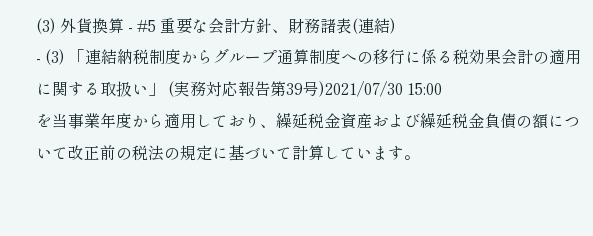(3) 外貨換算 - #5 重要な会計方針、財務諸表(連結)
- (3) 「連結納税制度からグループ通算制度への移行に係る税効果会計の適用に関する取扱い」 (実務対応報告第39号)2021/07/30 15:00
を当事業年度から適用しており、繰延税金資産および繰延税金負債の額について改正前の税法の規定に基づいて計算しています。